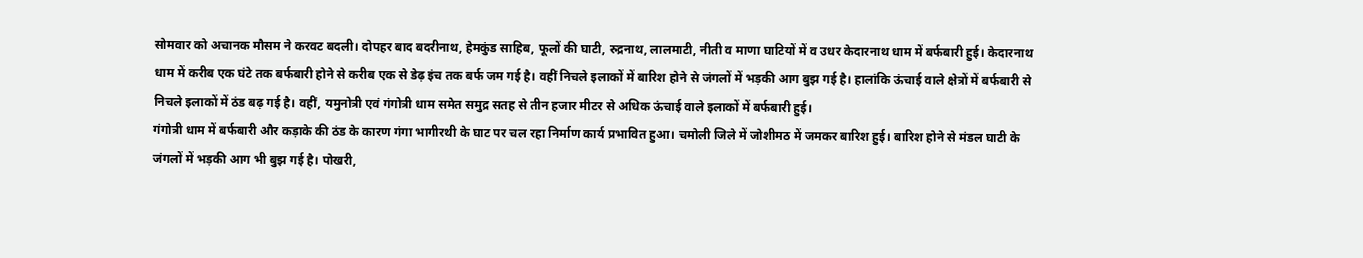सोमवार को अचानक मौसम ने करवट बदली। दोपहर बाद बदरीनाथ, हेमकुंड साहिब, फूलों की घाटी, रुद्रनाथ, लालमाटी, नीती व माणा घाटियों में व उधर केदारनाथ धाम में बर्फबारी हुई। केदारनाथ धाम में करीब एक घंटे तक बर्फबारी होने से करीब एक से डेढ़ इंच तक बर्फ जम गई है। वहीं निचले इलाकों में बारिश होने से जंगलों में भड़की आग बुझ गई है। हालांकि ऊंचाई वाले क्षेत्रों में बर्फबारी से निचले इलाकों में ठंड बढ़ गई है। वहीं, यमुनोत्री एवं गंगोत्री धाम समेत समुद्र सतह से तीन हजार मीटर से अधिक ऊंचाई वाले इलाकों में बर्फबारी हुई।
गंगोत्री धाम में बर्फबारी और कड़ाके की ठंड के कारण गंगा भागीरथी के घाट पर चल रहा निर्माण कार्य प्रभावित हुआ। चमोली जिले में जोशीमठ में जमकर बारिश हुई। बारिश होने से मंडल घाटी के जंगलों में भड़की आग भी बुझ गई है। पोखरी,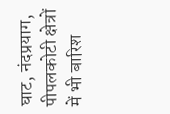घाट, नंदप्रयाग, पीपलकोटी क्षेत्रों में भी बारिश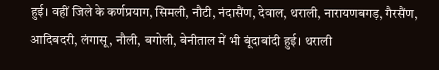हुई। वहीं जिले के कर्णप्रयाग, सिमली, नौटी, नंदासैंण, देवाल, थराली, नारायणबगड़, गैरसैंण, आदिबदरी, लंगासू, नौली, बगोली, बेनीताल में भी बूंदाबांदी हुई। थराली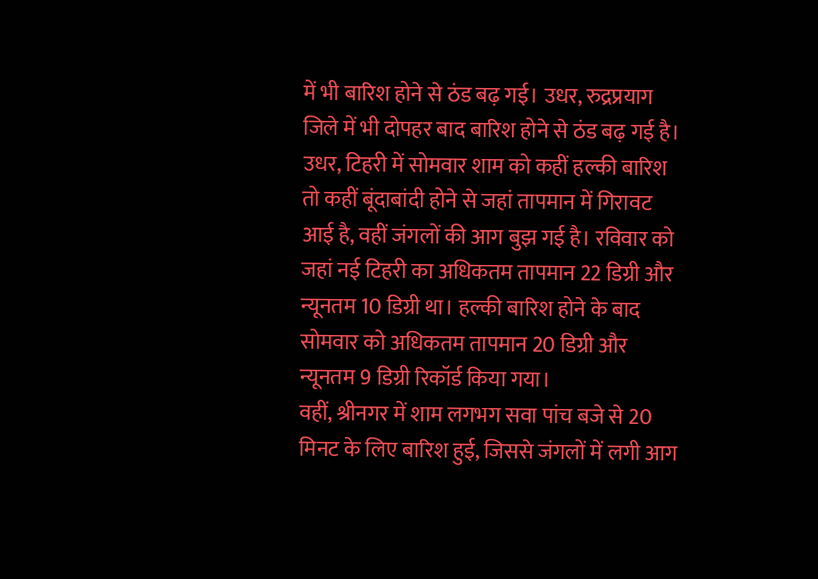में भी बारिश होने से ठंड बढ़ गई। उधर, रुद्रप्रयाग जिले में भी दोपहर बाद बारिश होने से ठंड बढ़ गई है।
उधर, टिहरी में सोमवार शाम को कहीं हल्की बारिश तो कहीं बूंदाबांदी होने से जहां तापमान में गिरावट आई है, वहीं जंगलों की आग बुझ गई है। रविवार को जहां नई टिहरी का अधिकतम तापमान 22 डिग्री और न्यूनतम 10 डिग्री था। हल्की बारिश होने के बाद सोमवार को अधिकतम तापमान 20 डिग्री और न्यूनतम 9 डिग्री रिकॉर्ड किया गया।
वहीं, श्रीनगर में शाम लगभग सवा पांच बजे से 20 मिनट के लिए बारिश हुई, जिससे जंगलों में लगी आग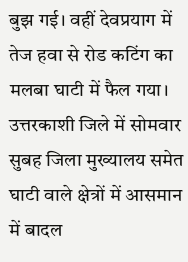बुझ गई। वहीं देवप्रयाग में तेज हवा से रोड कटिंग का मलबा घाटी में फैल गया।
उत्तरकाशी जिले में सोमवार सुबह जिला मुख्यालय समेत घाटी वाले क्षेत्रों में आसमान में बादल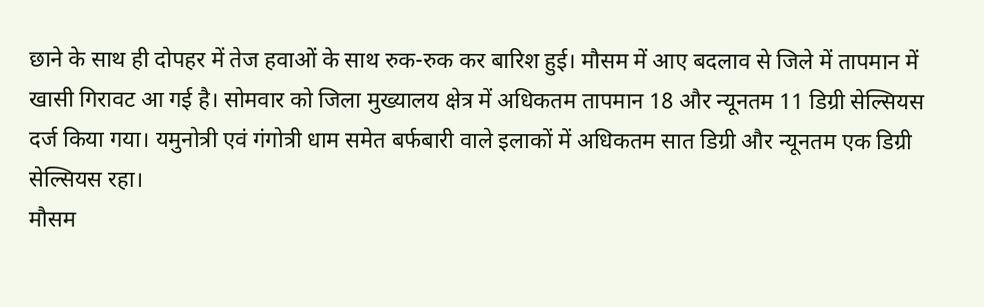छाने के साथ ही दोपहर में तेज हवाओं के साथ रुक-रुक कर बारिश हुई। मौसम में आए बदलाव से जिले में तापमान में खासी गिरावट आ गई है। सोमवार को जिला मुख्यालय क्षेत्र में अधिकतम तापमान 18 और न्यूनतम 11 डिग्री सेल्सियस दर्ज किया गया। यमुनोत्री एवं गंगोत्री धाम समेत बर्फबारी वाले इलाकों में अधिकतम सात डिग्री और न्यूनतम एक डिग्री सेल्सियस रहा।
मौसम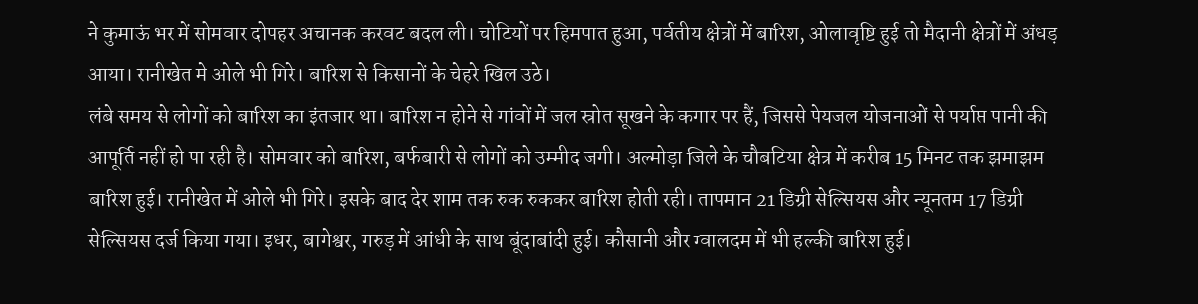ने कुमाऊं भर में सोमवार दोपहर अचानक करवट बदल ली। चोटियों पर हिमपात हुआ, पर्वतीय क्षेत्रों में बारिश, ओलावृष्टि हुई तो मैदानी क्षेत्रों में अंधड़ आया। रानीखेत मे ओले भी गिरे। बारिश से किसानों के चेहरे खिल उठे।
लंबे समय से लोगों को बारिश का इंतजार था। बारिश न होने से गांवों में जल स्रोत सूखने के कगार पर हैं, जिससे पेयजल योजनाओं से पर्याप्त पानी की आपूर्ति नहीं हो पा रही है। सोमवार को बारिश, बर्फबारी से लोगों को उम्मीद जगी। अल्मोड़ा जिले के चौबटिया क्षेत्र में करीब 15 मिनट तक झमाझम बारिश हुई। रानीखेत में ओले भी गिरे। इसके बाद देर शाम तक रुक रुककर बारिश होती रही। तापमान 21 डिग्री सेल्सियस और न्यूनतम 17 डिग्री सेल्सियस दर्ज किया गया। इधर, बागेश्वर, गरुड़ में आंधी के साथ बूंदाबांदी हुई। कौसानी और ग्वालदम में भी हल्की बारिश हुई।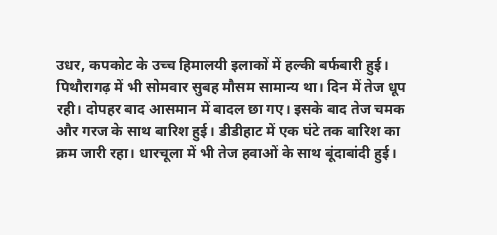उधर, कपकोट के उच्च हिमालयी इलाकों में हल्की बर्फबारी हुई।
पिथौरागढ़ में भी सोमवार सुबह मौसम सामान्य था। दिन में तेज धूप रही। दोपहर बाद आसमान में बादल छा गए। इसके बाद तेज चमक और गरज के साथ बारिश हुई। डीडीहाट में एक घंटे तक बारिश का क्रम जारी रहा। धारचूला में भी तेज हवाओं के साथ बूंदाबांदी हुई।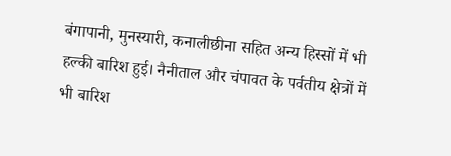बंगापानी, मुनस्यारी, कनालीछीना सहित अन्य हिस्सों में भी हल्की बारिश हुई। नैनीताल और चंपावत के पर्वतीय क्षेत्रों में भी बारिश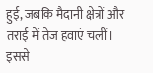हुई, जबकि मैदानी क्षेत्रों और तराई में तेज हवाएं चलीं। इससे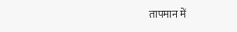तापमान में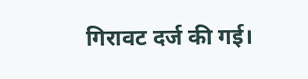गिरावट दर्ज की गई।